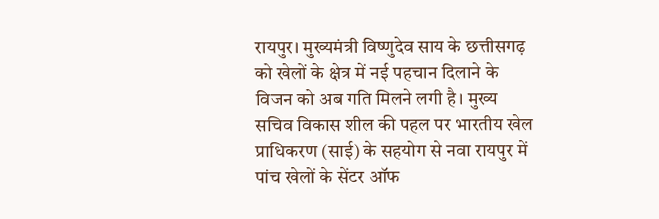रायपुर। मुख्यमंत्री विष्णुदेव साय के छत्तीसगढ़ को खेलों के क्षेत्र में नई पहचान दिलाने के विजन को अब गति मिलने लगी है। मुख्य सचिव विकास शील की पहल पर भारतीय खेल प्राधिकरण (साई) के सहयोग से नवा रायपुर में पांच खेलों के सेंटर ऑफ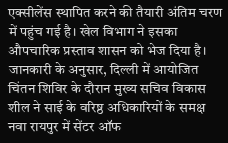एक्सीलेंस स्थापित करने की तैयारी अंतिम चरण में पहुंच गई है। खेल विभाग ने इसका औपचारिक प्रस्ताव शासन को भेज दिया है।
जानकारी के अनुसार, दिल्ली में आयोजित चिंतन शिविर के दौरान मुख्य सचिव विकास शील ने साई के वरिष्ठ अधिकारियों के समक्ष नवा रायपुर में सेंटर ऑफ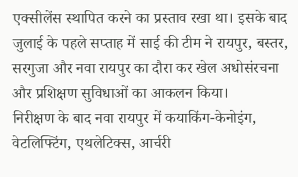एक्सीलेंस स्थापित करने का प्रस्ताव रखा था। इसके बाद जुलाई के पहले सप्ताह में साई की टीम ने रायपुर, बस्तर, सरगुजा और नवा रायपुर का दौरा कर खेल अधोसंरचना और प्रशिक्षण सुविधाओं का आकलन किया।
निरीक्षण के बाद नवा रायपुर में कयाकिंग-केनोइंग, वेटलिफ्टिंग, एथलेटिक्स, आर्चरी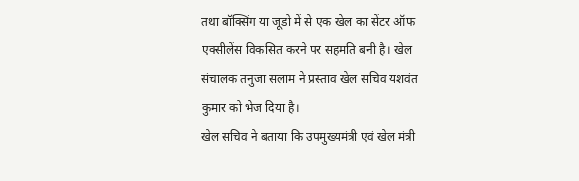तथा बॉक्सिंग या जूडो में से एक खेल का सेंटर ऑफ एक्सीलेंस विकसित करने पर सहमति बनी है। खेल संचालक तनुजा सलाम ने प्रस्ताव खेल सचिव यशवंत कुमार को भेज दिया है।
खेल सचिव ने बताया कि उपमुख्यमंत्री एवं खेल मंत्री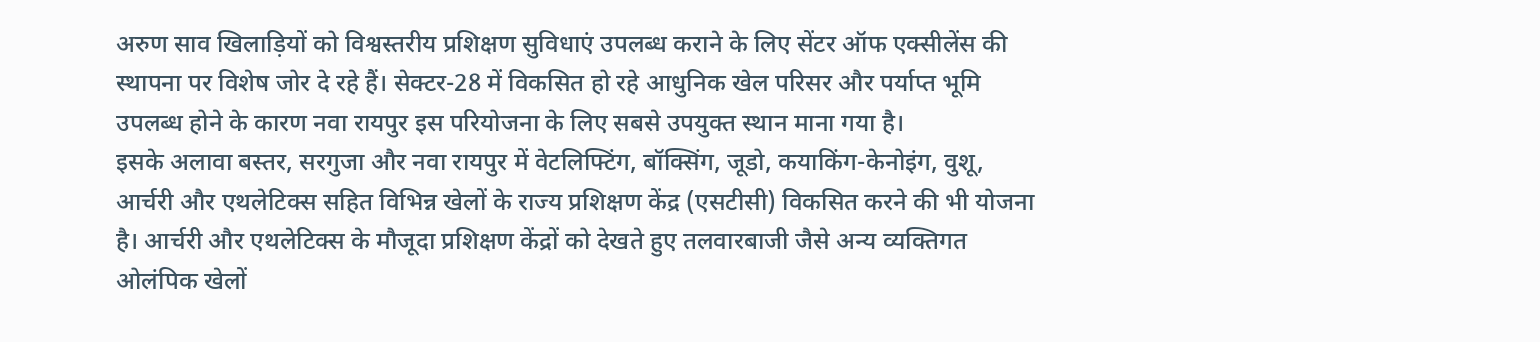अरुण साव खिलाड़ियों को विश्वस्तरीय प्रशिक्षण सुविधाएं उपलब्ध कराने के लिए सेंटर ऑफ एक्सीलेंस की स्थापना पर विशेष जोर दे रहे हैं। सेक्टर-28 में विकसित हो रहे आधुनिक खेल परिसर और पर्याप्त भूमि उपलब्ध होने के कारण नवा रायपुर इस परियोजना के लिए सबसे उपयुक्त स्थान माना गया है।
इसके अलावा बस्तर, सरगुजा और नवा रायपुर में वेटलिफ्टिंग, बॉक्सिंग, जूडो, कयाकिंग-केनोइंग, वुशू, आर्चरी और एथलेटिक्स सहित विभिन्न खेलों के राज्य प्रशिक्षण केंद्र (एसटीसी) विकसित करने की भी योजना है। आर्चरी और एथलेटिक्स के मौजूदा प्रशिक्षण केंद्रों को देखते हुए तलवारबाजी जैसे अन्य व्यक्तिगत ओलंपिक खेलों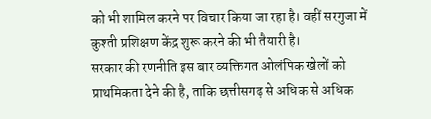को भी शामिल करने पर विचार किया जा रहा है। वहीं सरगुजा में कुश्ती प्रशिक्षण केंद्र शुरू करने की भी तैयारी है।
सरकार की रणनीति इस बार व्यक्तिगत ओलंपिक खेलों को प्राथमिकता देने की है, ताकि छत्तीसगढ़ से अधिक से अधिक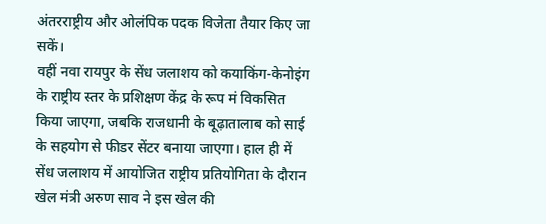अंतरराष्ट्रीय और ओलंपिक पदक विजेता तैयार किए जा सकें।
वहीं नवा रायपुर के सेंध जलाशय को कयाकिंग-केनोइंग के राष्ट्रीय स्तर के प्रशिक्षण केंद्र के रूप मं विकसित किया जाएगा, जबकि राजधानी के बूढ़ातालाब को साई के सहयोग से फीडर सेंटर बनाया जाएगा। हाल ही में सेंध जलाशय में आयोजित राष्ट्रीय प्रतियोगिता के दौरान खेल मंत्री अरुण साव ने इस खेल की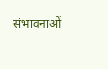संभावनाओं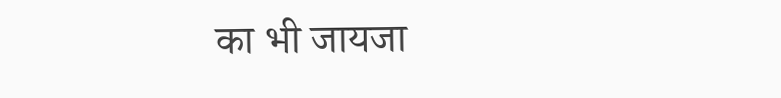का भी जायजा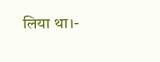लिया था।-